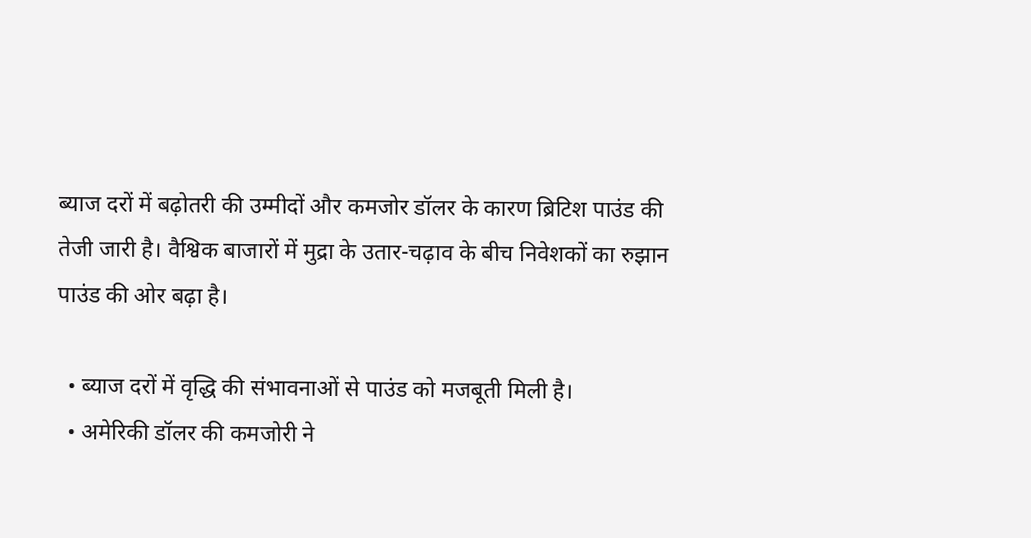ब्याज दरों में बढ़ोतरी की उम्मीदों और कमजोर डॉलर के कारण ब्रिटिश पाउंड की तेजी जारी है। वैश्विक बाजारों में मुद्रा के उतार-चढ़ाव के बीच निवेशकों का रुझान पाउंड की ओर बढ़ा है।

  • ब्याज दरों में वृद्धि की संभावनाओं से पाउंड को मजबूती मिली है।
  • अमेरिकी डॉलर की कमजोरी ने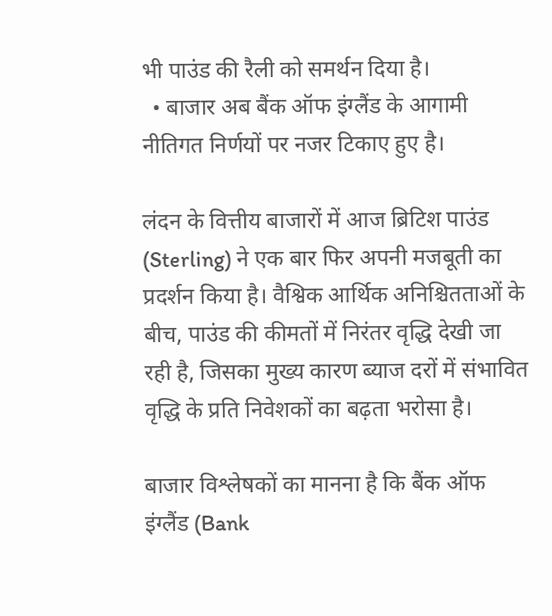भी पाउंड की रैली को समर्थन दिया है।
  • बाजार अब बैंक ऑफ इंग्लैंड के आगामी नीतिगत निर्णयों पर नजर टिकाए हुए है।

लंदन के वित्तीय बाजारों में आज ब्रिटिश पाउंड (Sterling) ने एक बार फिर अपनी मजबूती का प्रदर्शन किया है। वैश्विक आर्थिक अनिश्चितताओं के बीच, पाउंड की कीमतों में निरंतर वृद्धि देखी जा रही है, जिसका मुख्य कारण ब्याज दरों में संभावित वृद्धि के प्रति निवेशकों का बढ़ता भरोसा है।

बाजार विश्लेषकों का मानना है कि बैंक ऑफ इंग्लैंड (Bank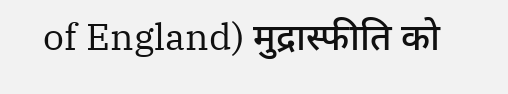of England) मुद्रास्फीति को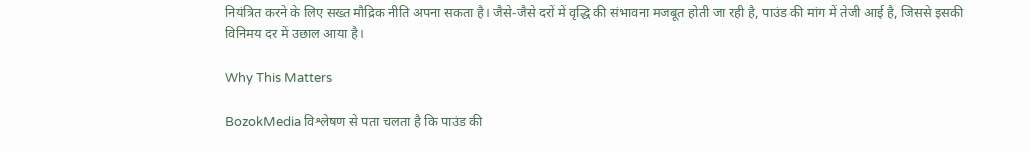नियंत्रित करने के लिए सख्त मौद्रिक नीति अपना सकता है। जैसे-जैसे दरों में वृद्धि की संभावना मजबूत होती जा रही है, पाउंड की मांग में तेजी आई है, जिससे इसकी विनिमय दर में उछाल आया है।

Why This Matters

BozokMedia विश्लेषण से पता चलता है कि पाउंड की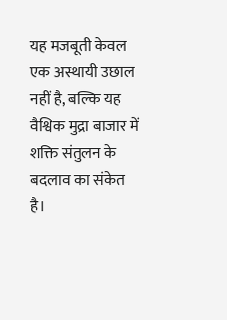यह मजबूती केवल एक अस्थायी उछाल नहीं है, बल्कि यह वैश्विक मुद्रा बाजार में शक्ति संतुलन के बदलाव का संकेत है।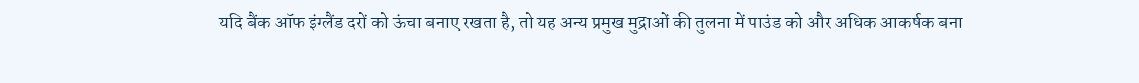यदि बैंक ऑफ इंग्लैंड दरों को ऊंचा बनाए रखता है, तो यह अन्य प्रमुख मुद्राओं की तुलना में पाउंड को और अधिक आकर्षक बना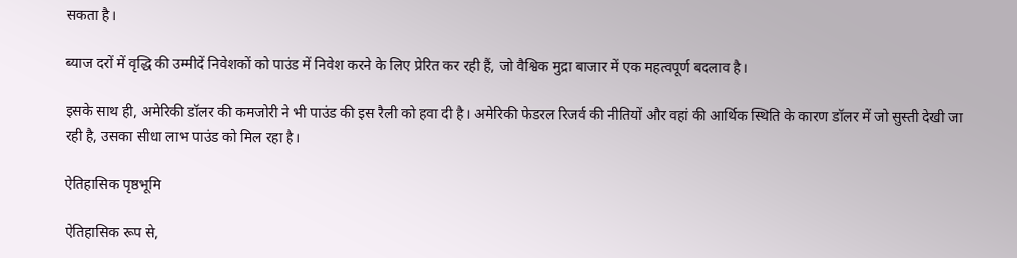सकता है।

ब्याज दरों में वृद्धि की उम्मीदें निवेशकों को पाउंड में निवेश करने के लिए प्रेरित कर रही हैं, जो वैश्विक मुद्रा बाजार में एक महत्वपूर्ण बदलाव है।

इसके साथ ही, अमेरिकी डॉलर की कमजोरी ने भी पाउंड की इस रैली को हवा दी है। अमेरिकी फेडरल रिजर्व की नीतियों और वहां की आर्थिक स्थिति के कारण डॉलर में जो सुस्ती देखी जा रही है, उसका सीधा लाभ पाउंड को मिल रहा है।

ऐतिहासिक पृष्ठभूमि

ऐतिहासिक रूप से,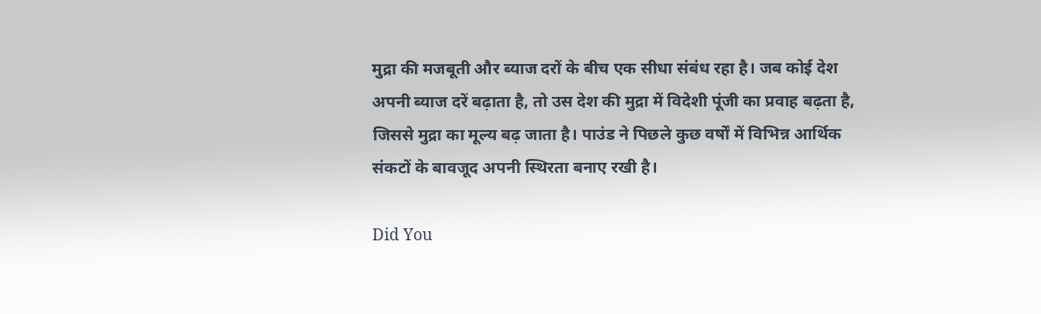मुद्रा की मजबूती और ब्याज दरों के बीच एक सीधा संबंध रहा है। जब कोई देश अपनी ब्याज दरें बढ़ाता है, तो उस देश की मुद्रा में विदेशी पूंजी का प्रवाह बढ़ता है, जिससे मुद्रा का मूल्य बढ़ जाता है। पाउंड ने पिछले कुछ वर्षों में विभिन्न आर्थिक संकटों के बावजूद अपनी स्थिरता बनाए रखी है।

Did You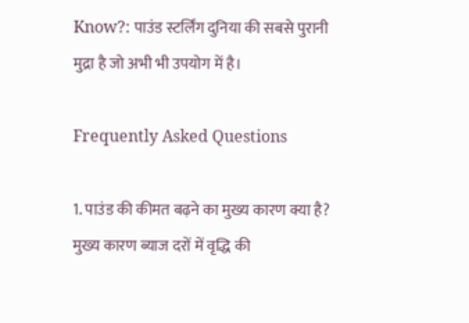Know?: पाउंड स्टर्लिंग दुनिया की सबसे पुरानी मुद्रा है जो अभी भी उपयोग में है।

Frequently Asked Questions

1. पाउंड की कीमत बढ़ने का मुख्य कारण क्या है?
मुख्य कारण ब्याज दरों में वृद्धि की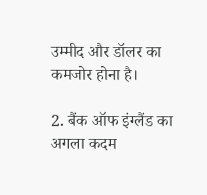उम्मीद और डॉलर का कमजोर होना है।

2. बैंक ऑफ इंग्लैंड का अगला कदम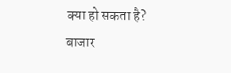क्या हो सकता है?
बाजार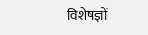विशेषज्ञों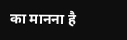का मानना है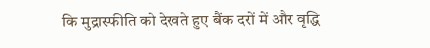कि मुद्रास्फीति को देखते हुए बैंक दरों में और वृद्धि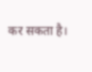कर सकता है।